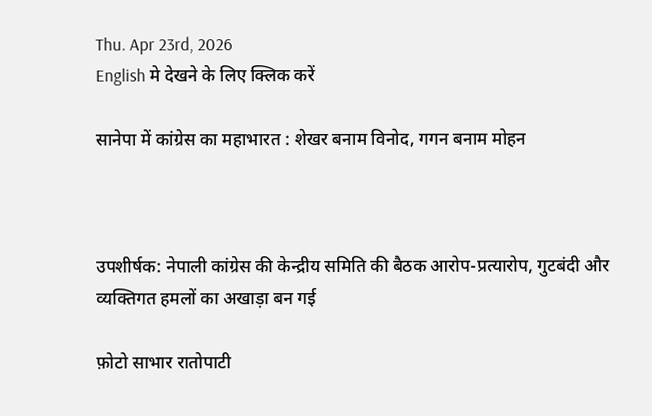Thu. Apr 23rd, 2026
English मे देखने के लिए क्लिक करें

सानेपा में कांग्रेस का महाभारत : शेखर बनाम विनोद, गगन बनाम मोहन



उपशीर्षक: नेपाली कांग्रेस की केन्द्रीय समिति की बैठक आरोप-प्रत्यारोप, गुटबंदी और व्यक्तिगत हमलों का अखाड़ा बन गई

फ़ोटो साभार रातोपाटी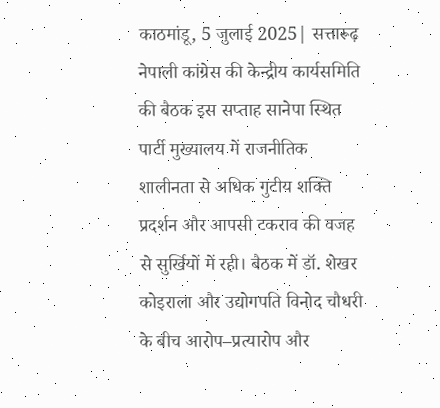काठमांडू, 5 जुलाई 2025| सत्तारूढ़ नेपाली कांग्रेस की केन्द्रीय कार्यसमिति की बैठक इस सप्ताह सानेपा स्थित पार्टी मुख्यालय में राजनीतिक शालीनता से अधिक गुटीय शक्ति प्रदर्शन और आपसी टकराव की वजह से सुर्खियों में रही। बैठक में डॉ. शेखर कोइराला और उद्योगपति विनोद चौधरी के बीच आरोप–प्रत्यारोप और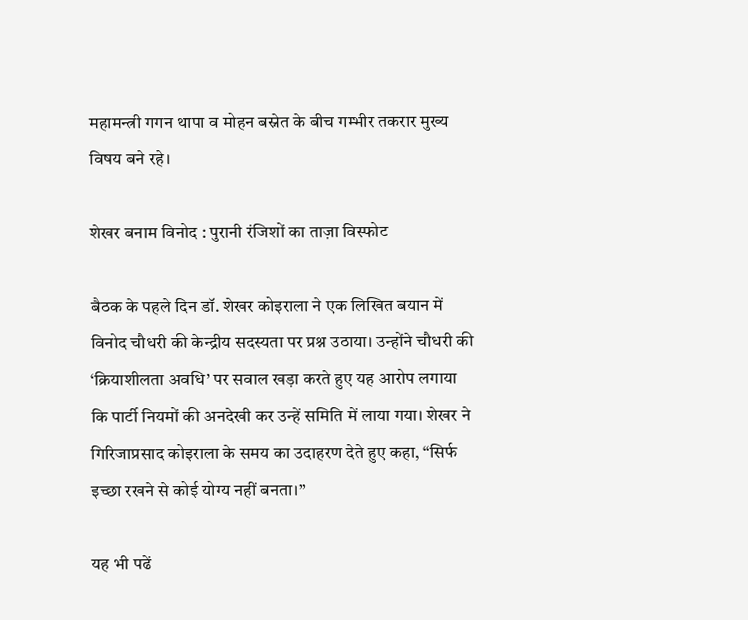महामन्त्री गगन थापा व मोहन बस्नेत के बीच गम्भीर तकरार मुख्य विषय बने रहे।

शेखर बनाम विनोद : पुरानी रंजिशों का ताज़ा विस्फोट

बैठक के पहले दिन डॉ. शेखर कोइराला ने एक लिखित बयान में विनोद चौधरी की केन्द्रीय सदस्यता पर प्रश्न उठाया। उन्होंने चौधरी की ‘क्रियाशीलता अवधि’ पर सवाल खड़ा करते हुए यह आरोप लगाया कि पार्टी नियमों की अनदेखी कर उन्हें समिति में लाया गया। शेखर ने गिरिजाप्रसाद कोइराला के समय का उदाहरण देते हुए कहा, “सिर्फ इच्छा रखने से कोई योग्य नहीं बनता।”

यह भी पढें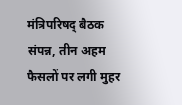मंत्रिपरिषद् बैठक संपन्न, तीन अहम फैसलों पर लगी मुहर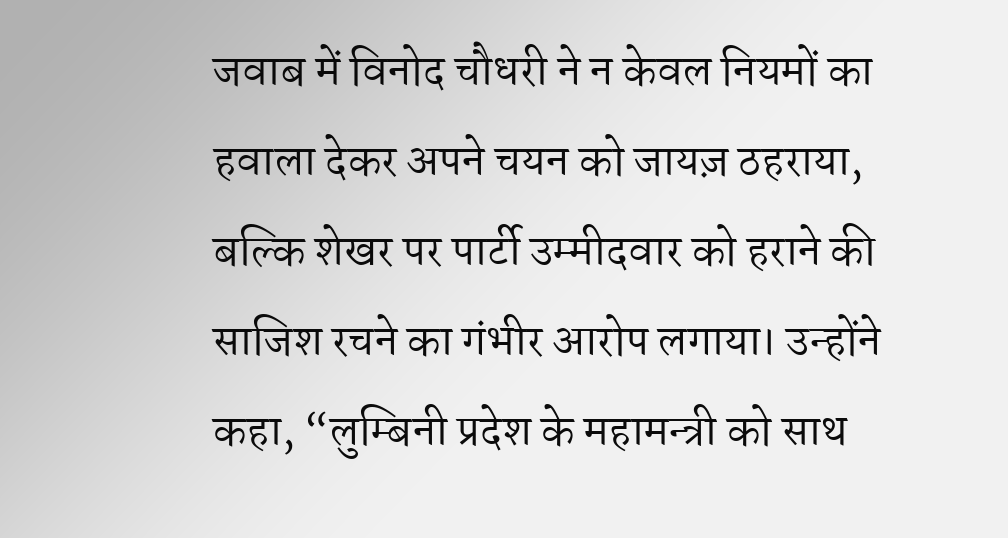जवाब में विनोद चौधरी ने न केवल नियमों का हवाला देकर अपने चयन को जायज़ ठहराया, बल्कि शेखर पर पार्टी उम्मीदवार को हराने की साजिश रचने का गंभीर आरोप लगाया। उन्होंने कहा, “लुम्बिनी प्रदेश के महामन्त्री को साथ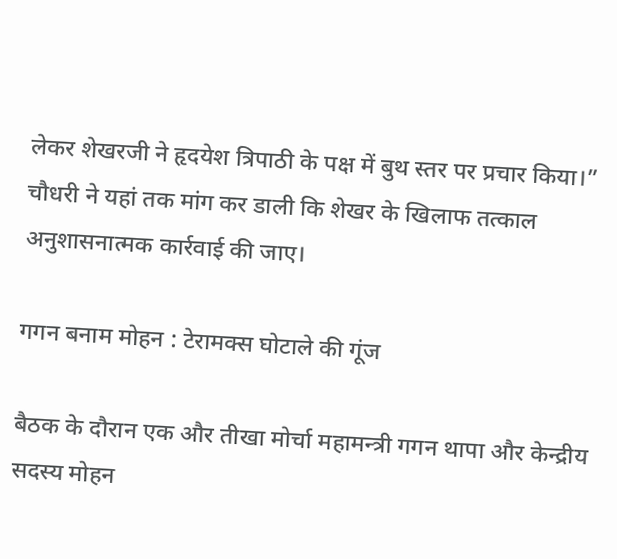लेकर शेखरजी ने हृदयेश त्रिपाठी के पक्ष में बुथ स्तर पर प्रचार किया।” चौधरी ने यहां तक मांग कर डाली कि शेखर के खिलाफ तत्काल अनुशासनात्मक कार्रवाई की जाए।

गगन बनाम मोहन : टेरामक्स घोटाले की गूंज

बैठक के दौरान एक और तीखा मोर्चा महामन्त्री गगन थापा और केन्द्रीय सदस्य मोहन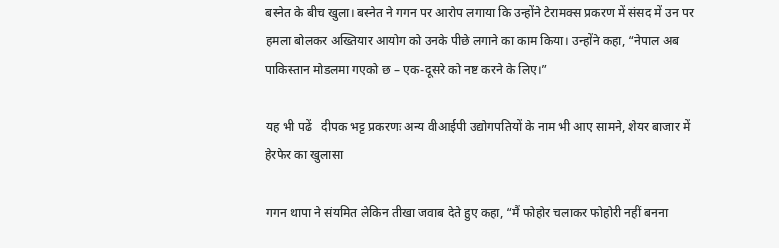बस्नेत के बीच खुला। बस्नेत ने गगन पर आरोप लगाया कि उन्होंने टेरामक्स प्रकरण में संसद में उन पर हमला बोलकर अख्तियार आयोग को उनके पीछे लगाने का काम किया। उन्होंने कहा, “नेपाल अब पाकिस्तान मोडलमा गएको छ – एक-दूसरे को नष्ट करने के लिए।”

यह भी पढें   दीपक भट्ट प्रकरणः अन्य वीआईपी उद्योगपतियों के नाम भी आए सामने, शेयर बाजार में हेरफेर का खुलासा

गगन थापा ने संयमित लेकिन तीखा जवाब देते हुए कहा, “मैं फोहोर चलाकर फोहोरी नहीं बनना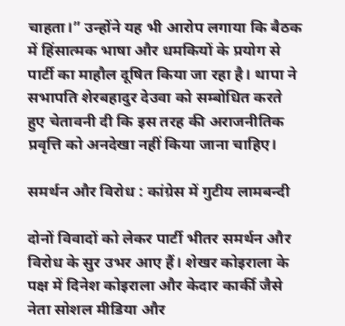चाहता।” उन्होंने यह भी आरोप लगाया कि बैठक में हिंसात्मक भाषा और धमकियों के प्रयोग से पार्टी का माहौल दूषित किया जा रहा है। थापा ने सभापति शेरबहादुर देउवा को सम्बोधित करते हुए चेतावनी दी कि इस तरह की अराजनीतिक प्रवृत्ति को अनदेखा नहीं किया जाना चाहिए।

समर्थन और विरोध : कांग्रेस में गुटीय लामबन्दी

दोनों विवादों को लेकर पार्टी भीतर समर्थन और विरोध के सुर उभर आए हैं। शेखर कोइराला के पक्ष में दिनेश कोइराला और केदार कार्की जैसे नेता सोशल मीडिया और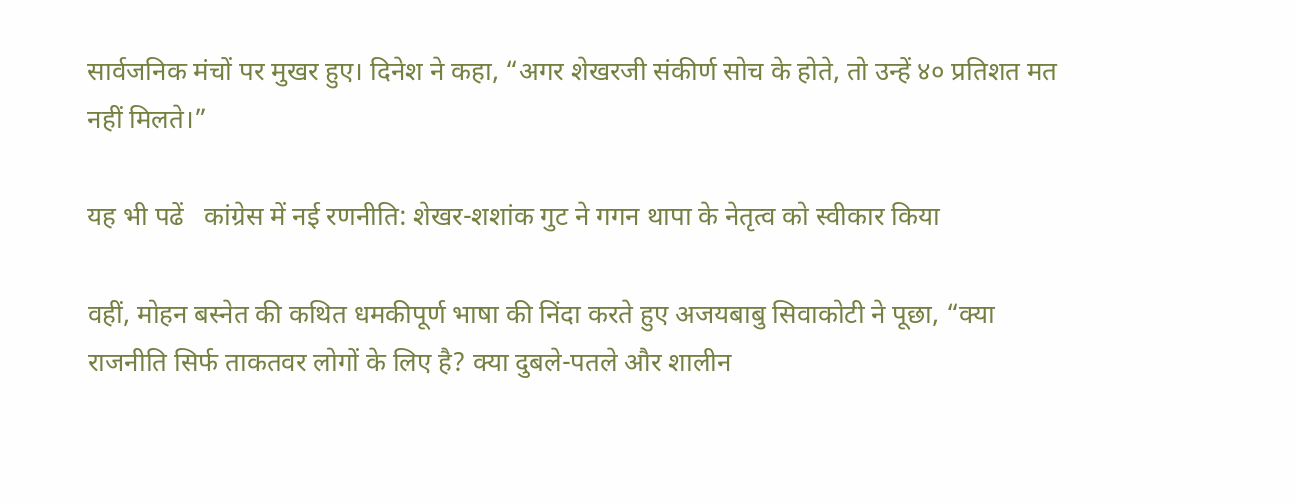सार्वजनिक मंचों पर मुखर हुए। दिनेश ने कहा, “अगर शेखरजी संकीर्ण सोच के होते, तो उन्हें ४० प्रतिशत मत नहीं मिलते।”

यह भी पढें   कांग्रेस में नई रणनीति: शेखर-शशांक गुट ने गगन थापा के नेतृत्व को स्वीकार किया

वहीं, मोहन बस्नेत की कथित धमकीपूर्ण भाषा की निंदा करते हुए अजयबाबु सिवाकोटी ने पूछा, “क्या राजनीति सिर्फ ताकतवर लोगों के लिए है? क्या दुबले-पतले और शालीन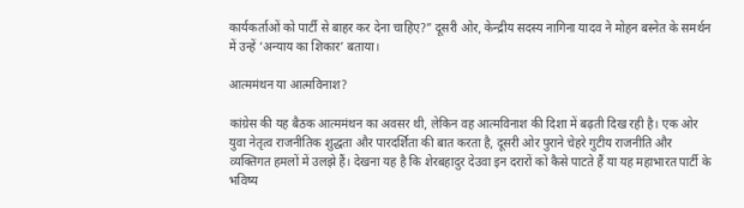कार्यकर्ताओं को पार्टी से बाहर कर देना चाहिए?” दूसरी ओर, केन्द्रीय सदस्य नागिना यादव ने मोहन बस्नेत के समर्थन में उन्हें ‘अन्याय का शिकार’ बताया।

आत्ममंथन या आत्मविनाश?

कांग्रेस की यह बैठक आत्ममंथन का अवसर थी, लेकिन वह आत्मविनाश की दिशा में बढ़ती दिख रही है। एक ओर युवा नेतृत्व राजनीतिक शुद्धता और पारदर्शिता की बात करता है, दूसरी ओर पुराने चेहरे गुटीय राजनीति और व्यक्तिगत हमलों में उलझे हैं। देखना यह है कि शेरबहादुर देउवा इन दरारों को कैसे पाटते हैं या यह महाभारत पार्टी के भविष्य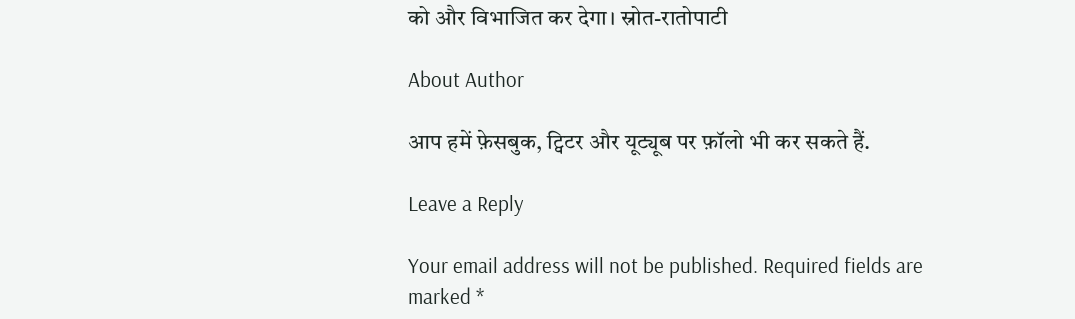को और विभाजित कर देगा। स्रोत-रातोपाटी

About Author

आप हमें फ़ेसबुक, ट्विटर और यूट्यूब पर फ़ॉलो भी कर सकते हैं.

Leave a Reply

Your email address will not be published. Required fields are marked *